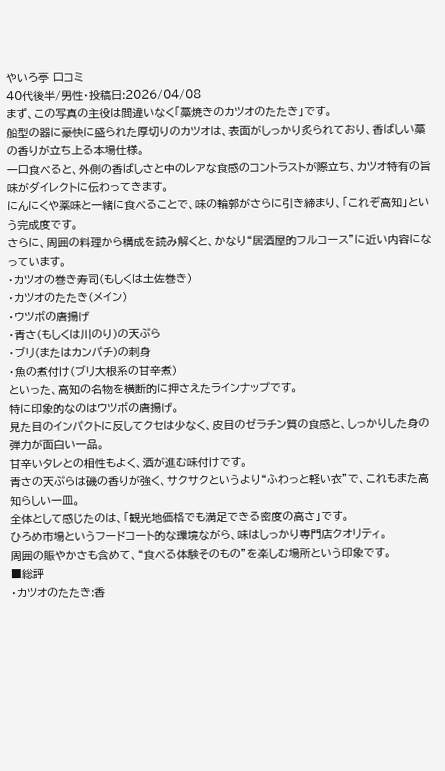やいろ亭 口コミ
40代後半/男性・投稿日:2026/04/08
まず、この写真の主役は間違いなく「藁焼きのカツオのたたき」です。
船型の器に豪快に盛られた厚切りのカツオは、表面がしっかり炙られており、香ばしい藁の香りが立ち上る本場仕様。
一口食べると、外側の香ばしさと中のレアな食感のコントラストが際立ち、カツオ特有の旨味がダイレクトに伝わってきます。
にんにくや薬味と一緒に食べることで、味の輪郭がさらに引き締まり、「これぞ高知」という完成度です。
さらに、周囲の料理から構成を読み解くと、かなり“居酒屋的フルコース”に近い内容になっています。
・カツオの巻き寿司(もしくは土佐巻き)
・カツオのたたき(メイン)
・ウツボの唐揚げ
・青さ(もしくは川のり)の天ぷら
・ブリ(またはカンパチ)の刺身
・魚の煮付け(ブリ大根系の甘辛煮)
といった、高知の名物を横断的に押さえたラインナップです。
特に印象的なのはウツボの唐揚げ。
見た目のインパクトに反してクセは少なく、皮目のゼラチン質の食感と、しっかりした身の弾力が面白い一品。
甘辛いタレとの相性もよく、酒が進む味付けです。
青さの天ぷらは磯の香りが強く、サクサクというより“ふわっと軽い衣”で、これもまた高知らしい一皿。
全体として感じたのは、「観光地価格でも満足できる密度の高さ」です。
ひろめ市場というフードコート的な環境ながら、味はしっかり専門店クオリティ。
周囲の賑やかさも含めて、“食べる体験そのもの”を楽しむ場所という印象です。
■総評
・カツオのたたき:香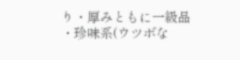り・厚みともに一級品
・珍味系(ウツボな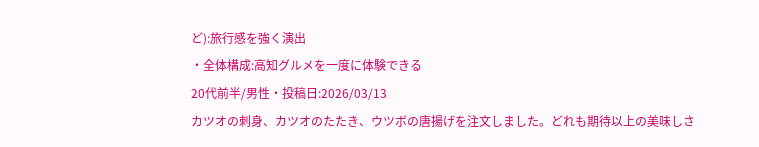ど):旅行感を強く演出
・全体構成:高知グルメを一度に体験できる
20代前半/男性・投稿日:2026/03/13
カツオの刺身、カツオのたたき、ウツボの唐揚げを注文しました。どれも期待以上の美味しさ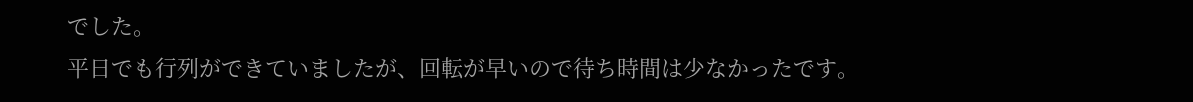でした。
平日でも行列ができていましたが、回転が早いので待ち時間は少なかったです。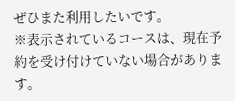ぜひまた利用したいです。
※表示されているコースは、現在予約を受け付けていない場合があります。